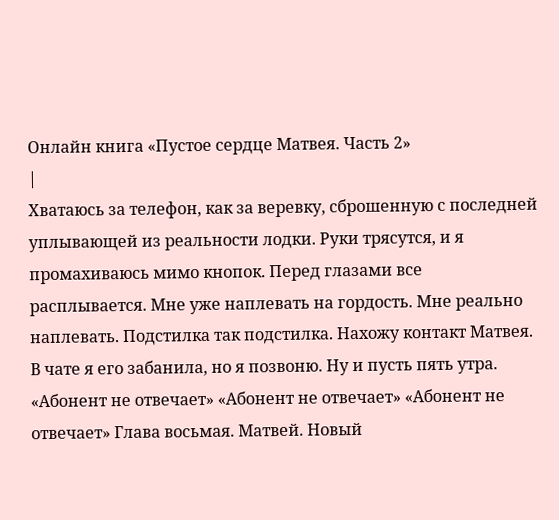Онлайн книга «Пустое сердце Матвея. Часть 2»
|
Хватаюсь за телефон, как за веревку, сброшенную с последней уплывающей из реальности лодки. Руки трясутся, и я промахиваюсь мимо кнопок. Перед глазами все расплывается. Мне уже наплевать на гордость. Мне реально наплевать. Подстилка так подстилка. Нахожу контакт Матвея. В чате я его забанила, но я позвоню. Ну и пусть пять утра. «Абонент не отвечает» «Абонент не отвечает» «Абонент не отвечает» Глава восьмая. Матвей. Новый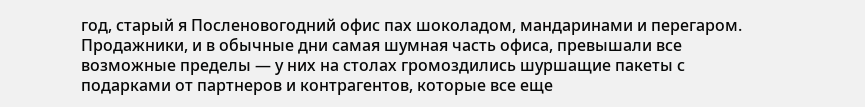год, старый я Посленовогодний офис пах шоколадом, мандаринами и перегаром. Продажники, и в обычные дни самая шумная часть офиса, превышали все возможные пределы — у них на столах громоздились шуршащие пакеты с подарками от партнеров и контрагентов, которые все еще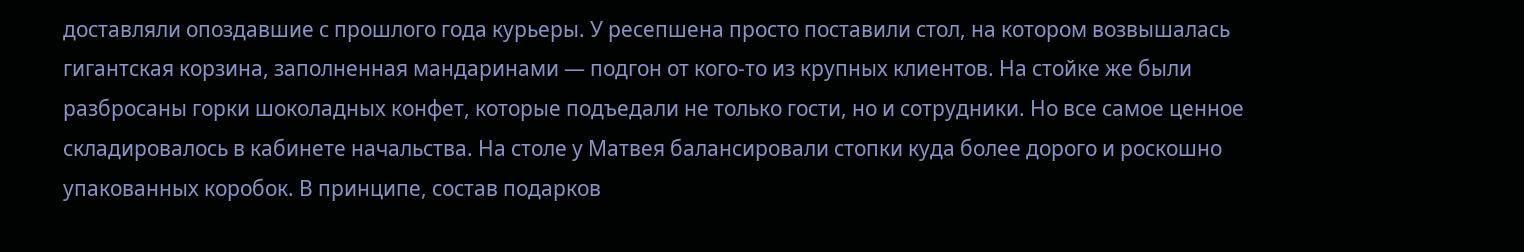доставляли опоздавшие с прошлого года курьеры. У ресепшена просто поставили стол, на котором возвышалась гигантская корзина, заполненная мандаринами — подгон от кого-то из крупных клиентов. На стойке же были разбросаны горки шоколадных конфет, которые подъедали не только гости, но и сотрудники. Но все самое ценное складировалось в кабинете начальства. На столе у Матвея балансировали стопки куда более дорого и роскошно упакованных коробок. В принципе, состав подарков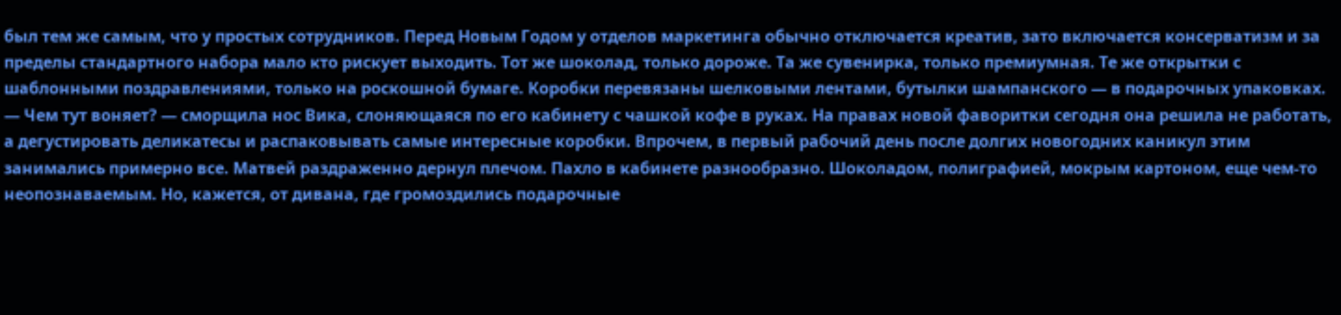был тем же самым, что у простых сотрудников. Перед Новым Годом у отделов маркетинга обычно отключается креатив, зато включается консерватизм и за пределы стандартного набора мало кто рискует выходить. Тот же шоколад, только дороже. Та же сувенирка, только премиумная. Те же открытки с шаблонными поздравлениями, только на роскошной бумаге. Коробки перевязаны шелковыми лентами, бутылки шампанского — в подарочных упаковках. — Чем тут воняет? — сморщила нос Вика, слоняющаяся по его кабинету с чашкой кофе в руках. На правах новой фаворитки сегодня она решила не работать, а дегустировать деликатесы и распаковывать самые интересные коробки. Впрочем, в первый рабочий день после долгих новогодних каникул этим занимались примерно все. Матвей раздраженно дернул плечом. Пахло в кабинете разнообразно. Шоколадом, полиграфией, мокрым картоном, еще чем-то неопознаваемым. Но, кажется, от дивана, где громоздились подарочные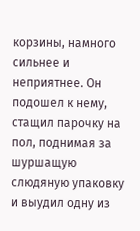корзины, намного сильнее и неприятнее. Он подошел к нему, стащил парочку на пол, поднимая за шуршащую слюдяную упаковку и выудил одну из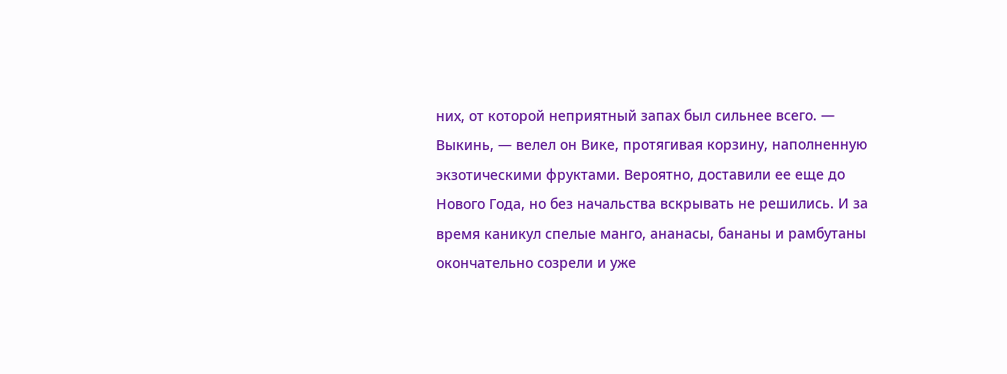них, от которой неприятный запах был сильнее всего. — Выкинь, — велел он Вике, протягивая корзину, наполненную экзотическими фруктами. Вероятно, доставили ее еще до Нового Года, но без начальства вскрывать не решились. И за время каникул спелые манго, ананасы, бананы и рамбутаны окончательно созрели и уже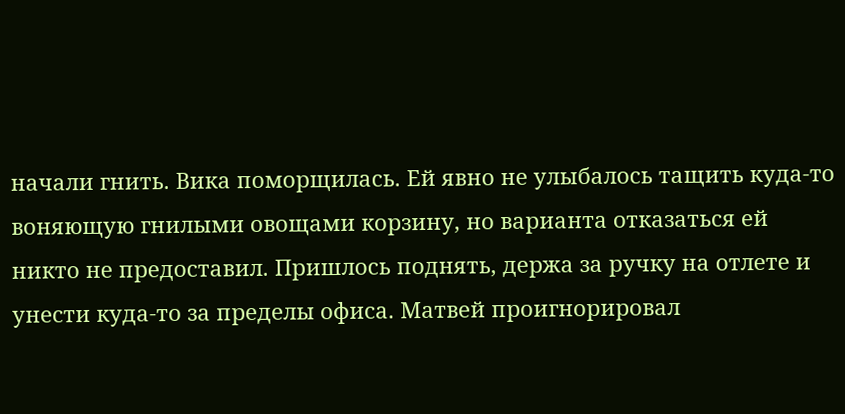начали гнить. Вика поморщилась. Ей явно не улыбалось тащить куда-то воняющую гнилыми овощами корзину, но варианта отказаться ей никто не предоставил. Пришлось поднять, держа за ручку на отлете и унести куда-то за пределы офиса. Матвей проигнорировал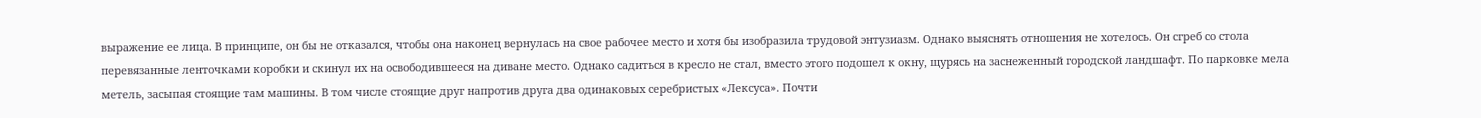выражение ее лица. В принципе, он бы не отказался, чтобы она наконец вернулась на свое рабочее место и хотя бы изобразила трудовой энтузиазм. Однако выяснять отношения не хотелось. Он сгреб со стола перевязанные ленточками коробки и скинул их на освободившееся на диване место. Однако садиться в кресло не стал, вместо этого подошел к окну, щурясь на заснеженный городской ландшафт. По парковке мела метель, засыпая стоящие там машины. В том числе стоящие друг напротив друга два одинаковых серебристых «Лексуса». Почти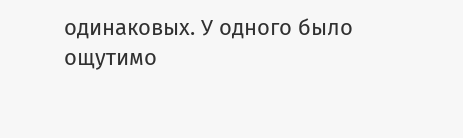одинаковых. У одного было ощутимо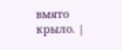вмято крыло. |